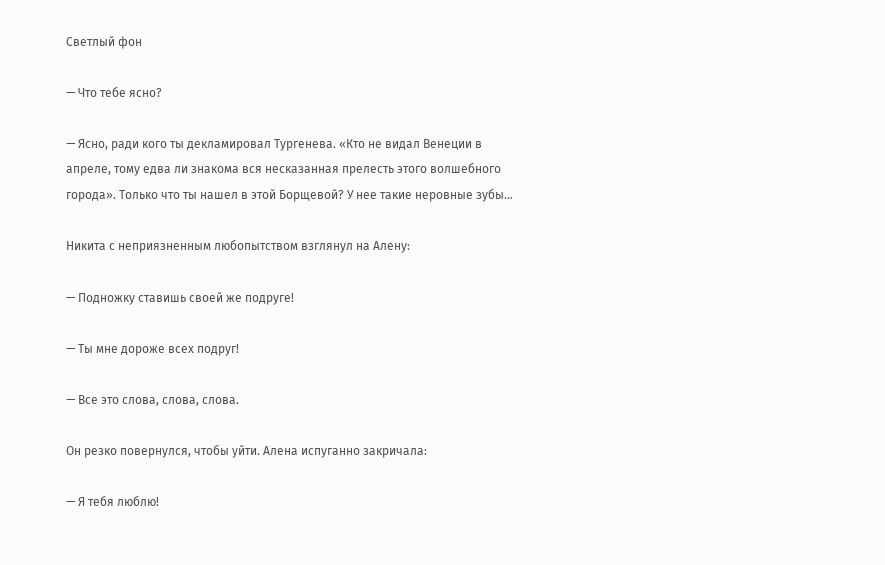Светлый фон

— Что тебе ясно?

— Ясно, ради кого ты декламировал Тургенева. «Кто не видал Венеции в апреле, тому едва ли знакома вся несказанная прелесть этого волшебного города». Только что ты нашел в этой Борщевой? У нее такие неровные зубы…

Никита с неприязненным любопытством взглянул на Алену:

— Подножку ставишь своей же подруге!

— Ты мне дороже всех подруг!

— Все это слова, слова, слова.

Он резко повернулся, чтобы уйти. Алена испуганно закричала:

— Я тебя люблю!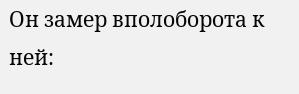Он замер вполоборота к ней: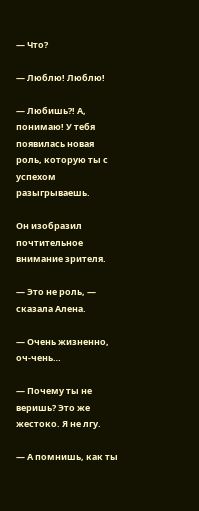— Что?

— Люблю! Люблю!

— Любишь?! А, понимаю! У тебя появилась новая роль, которую ты с успехом разыгрываешь.

Он изобразил почтительное внимание зрителя.

— Это не роль, — сказала Алена.

— Очень жизненно, оч-чень…

— Почему ты не веришь? Это же жестоко. Я не лгу.

— А помнишь, как ты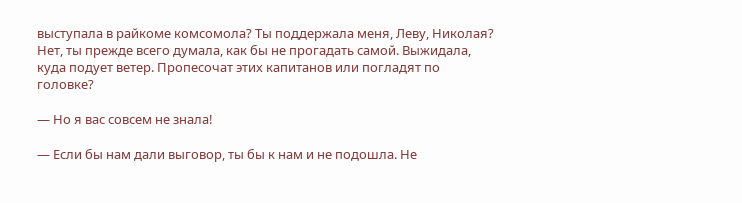выступала в райкоме комсомола? Ты поддержала меня, Леву, Николая? Нет, ты прежде всего думала, как бы не прогадать самой. Выжидала, куда подует ветер. Пропесочат этих капитанов или погладят по головке?

— Но я вас совсем не знала!

— Если бы нам дали выговор, ты бы к нам и не подошла. Не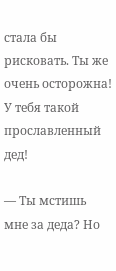стала бы рисковать. Ты же очень осторожна! У тебя такой прославленный дед!

— Ты мстишь мне за деда? Но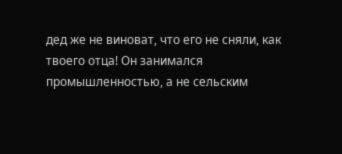дед же не виноват, что его не сняли, как твоего отца! Он занимался промышленностью, а не сельским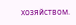хозяйством.